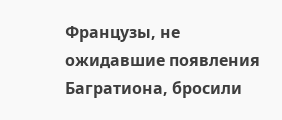Французы, не ожидавшие появления Багратиона, бросили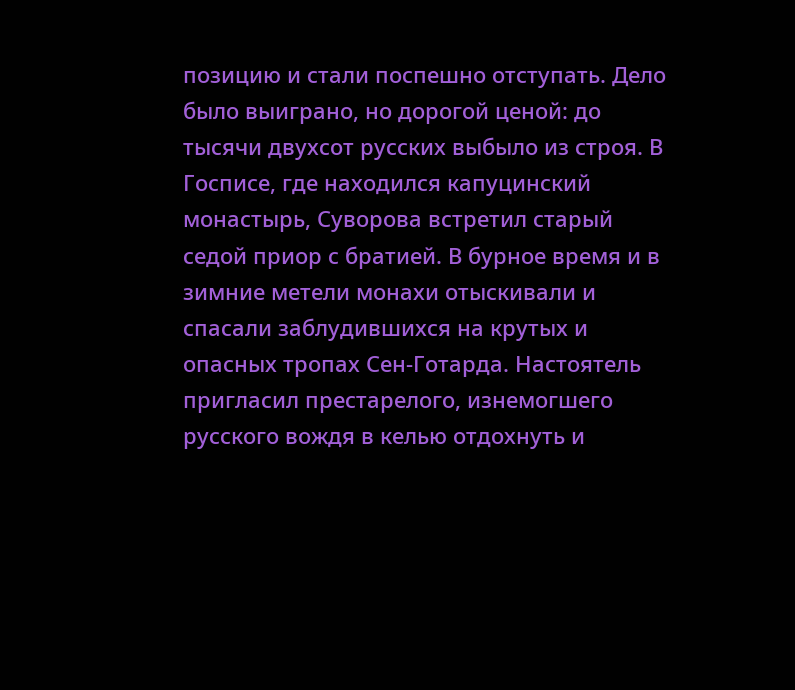позицию и стали поспешно отступать. Дело было выиграно, но дорогой ценой: до тысячи двухсот русских выбыло из строя. В Госписе, где находился капуцинский монастырь, Суворова встретил старый седой приор с братией. В бурное время и в зимние метели монахи отыскивали и спасали заблудившихся на крутых и опасных тропах Сен-Готарда. Настоятель пригласил престарелого, изнемогшего русского вождя в келью отдохнуть и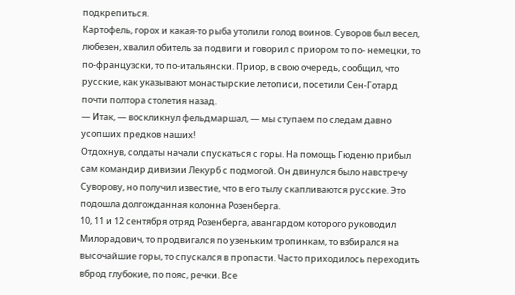подкрепиться.
Картофель, горох и какая-то рыба утолили голод воинов. Суворов был весел, любезен, хвалил обитель за подвиги и говорил с приором то по- немецки, то по-французски, то по-итальянски. Приор, в свою очередь, сообщил, что русские, как указывают монастырские летописи, посетили Сен-Готард почти полтора столетия назад.
— Итак, — воскликнул фельдмаршал, — мы ступаем по следам давно усопших предков наших!
Отдохнув, солдаты начали спускаться с горы. На помощь Гюденю прибыл сам командир дивизии Лекурб с подмогой. Он двинулся было навстречу Суворову, но получил известие, что в его тылу скапливаются русские. Это подошла долгожданная колонна Розенберга.
10, 11 и 12 сентября отряд Розенберга, авангардом которого руководил Милорадович, то продвигался по узеньким тропинкам, то взбирался на высочайшие горы, то спускался в пропасти. Часто приходилось переходить вброд глубокие, по пояс, речки. Все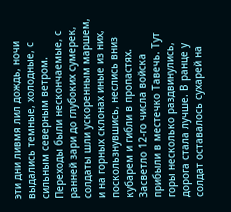эти дни ливмя лил дождь, ночи выдались темные, холодные, с сильным северным ветром. Переходы были нескончаемые, с ранней зари до глубоких сумерек, солдаты шли ускоренным маршем, и на горных склонах иные из них, поскользнувшись, неслись вниз кубарем и гибли в пропастях. Засветло 12-го числа войска прибыли в местечко Тавечь. Тут горы несколько раздвинулись, дорога стала лучше. В ранце у солдат оставалось сухарей на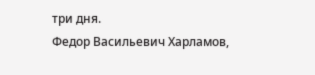три дня.
Федор Васильевич Харламов,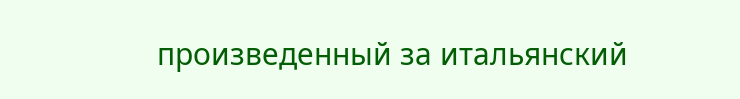произведенный за итальянский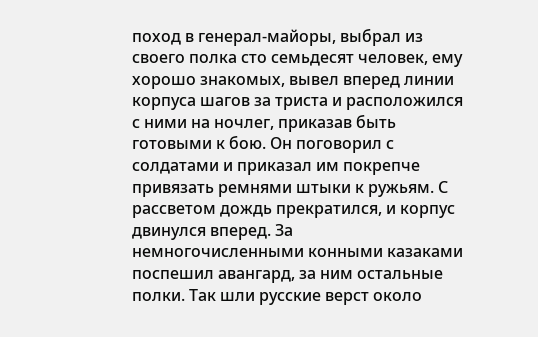поход в генерал-майоры, выбрал из своего полка сто семьдесят человек, ему хорошо знакомых, вывел вперед линии корпуса шагов за триста и расположился с ними на ночлег, приказав быть готовыми к бою. Он поговорил с солдатами и приказал им покрепче привязать ремнями штыки к ружьям. С рассветом дождь прекратился, и корпус двинулся вперед. За немногочисленными конными казаками поспешил авангард, за ним остальные полки. Так шли русские верст около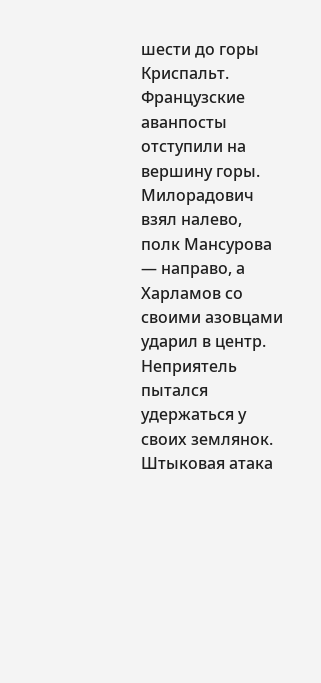шести до горы Криспальт.
Французские аванпосты отступили на вершину горы. Милорадович взял налево, полк Мансурова — направо, а Харламов со своими азовцами ударил в центр. Неприятель пытался удержаться у своих землянок. Штыковая атака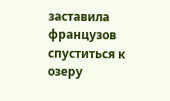заставила французов спуститься к озеру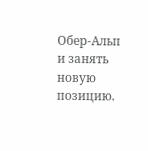Обер-Альп и занять новую позицию.